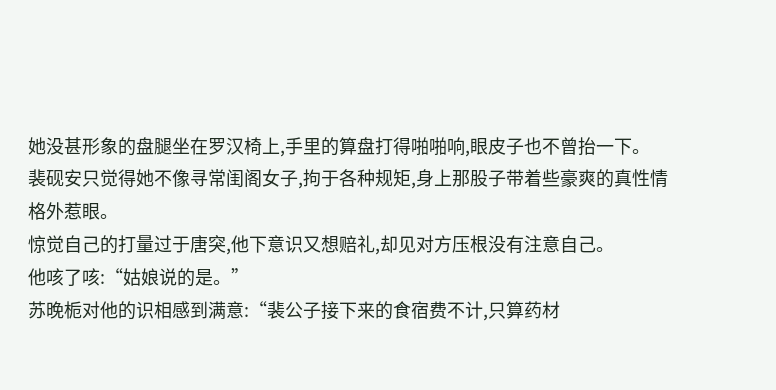她没甚形象的盘腿坐在罗汉椅上,手里的算盘打得啪啪响,眼皮子也不曾抬一下。
裴砚安只觉得她不像寻常闺阁女子,拘于各种规矩,身上那股子带着些豪爽的真性情格外惹眼。
惊觉自己的打量过于唐突,他下意识又想赔礼,却见对方压根没有注意自己。
他咳了咳:“姑娘说的是。”
苏晚栀对他的识相感到满意:“裴公子接下来的食宿费不计,只算药材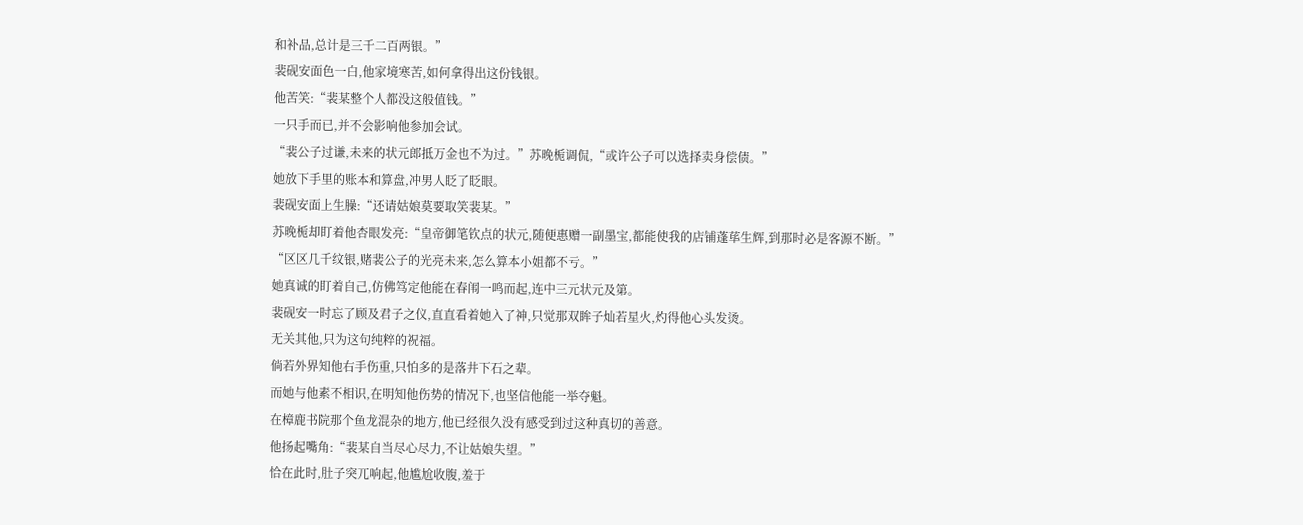和补品,总计是三千二百两银。”
裴砚安面色一白,他家境寒苦,如何拿得出这份钱银。
他苦笑:“裴某整个人都没这般值钱。”
一只手而已,并不会影响他参加会试。
“裴公子过谦,未来的状元郎抵万金也不为过。”苏晚栀调侃,“或许公子可以选择卖身偿债。”
她放下手里的账本和算盘,冲男人眨了眨眼。
裴砚安面上生臊:“还请姑娘莫要取笑裴某。”
苏晚栀却盯着他杏眼发亮:“皇帝御笔钦点的状元,随便惠赠一副墨宝,都能使我的店铺蓬荜生辉,到那时必是客源不断。”
“区区几千纹银,赌裴公子的光亮未来,怎么算本小姐都不亏。”
她真诚的盯着自己,仿佛笃定他能在春闱一鸣而起,连中三元状元及第。
裴砚安一时忘了顾及君子之仪,直直看着她入了神,只觉那双眸子灿若星火,灼得他心头发烫。
无关其他,只为这句纯粹的祝福。
倘若外界知他右手伤重,只怕多的是落井下石之辈。
而她与他素不相识,在明知他伤势的情况下,也坚信他能一举夺魁。
在樟鹿书院那个鱼龙混杂的地方,他已经很久没有感受到过这种真切的善意。
他扬起嘴角:“裴某自当尽心尽力,不让姑娘失望。”
恰在此时,肚子突兀响起,他尴尬收腹,羞于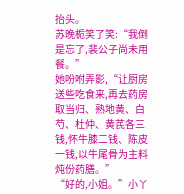抬头。
苏晚栀笑了笑:“我倒是忘了,裴公子尚未用餐。”
她吩咐弄影,“让厨房送些吃食来,再去药房取当归、熟地黄、白芍、杜仲、黄芪各三钱,怀牛膝二钱、陈皮一钱,以牛尾骨为主料炖份药膳。”
“好的,小姐。”小丫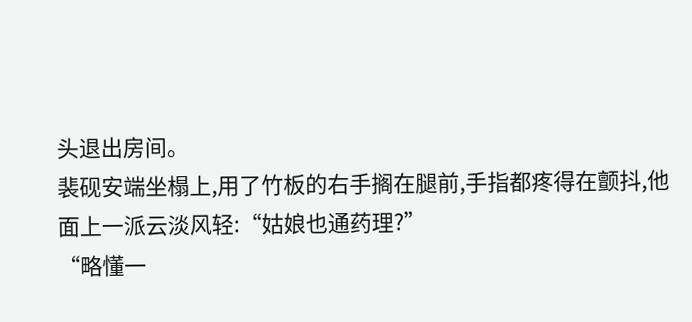头退出房间。
裴砚安端坐榻上,用了竹板的右手搁在腿前,手指都疼得在颤抖,他面上一派云淡风轻:“姑娘也通药理?”
“略懂一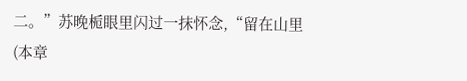二。”苏晚栀眼里闪过一抹怀念,“留在山里
(本章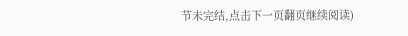节未完结,点击下一页翻页继续阅读)